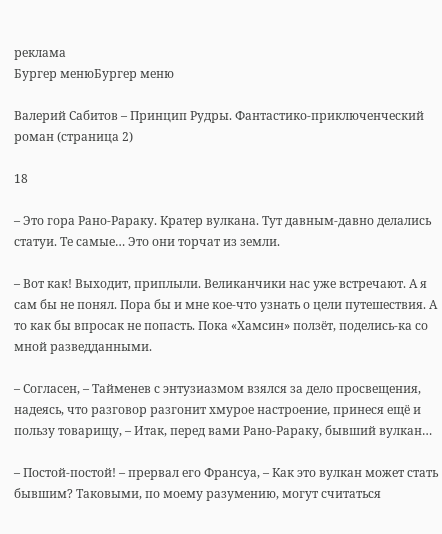реклама
Бургер менюБургер меню

Валерий Сабитов – Принцип Рудры. Фантастико-приключенческий роман (страница 2)

18

– Это гора Рано-Рараку. Кратер вулкана. Тут давным-давно делались статуи. Те самые… Это они торчат из земли.

– Вот как! Выходит, приплыли. Великанчики нас уже встречают. А я сам бы не понял. Пора бы и мне кое-что узнать о цели путешествия. А то как бы впросак не попасть. Пока «Хамсин» ползёт, поделись-ка со мной разведданными.

– Согласен, – Тайменев с энтузиазмом взялся за дело просвещения, надеясь, что разговор разгонит хмурое настроение, принеся ещё и пользу товарищу, – Итак, перед вами Рано-Рараку, бывший вулкан…

– Постой-постой! – прервал его Франсуа, – Как это вулкан может стать бывшим? Таковыми, по моему разумению, могут считаться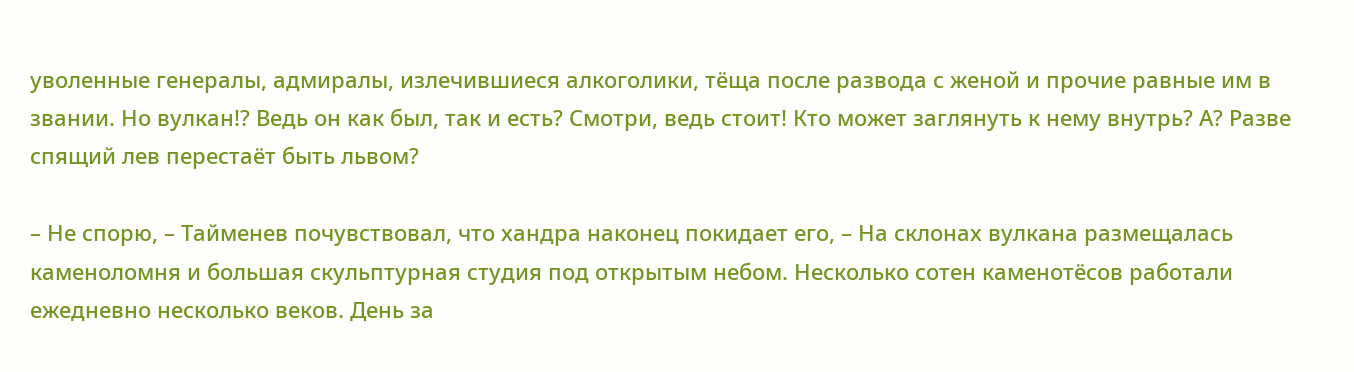уволенные генералы, адмиралы, излечившиеся алкоголики, тёща после развода с женой и прочие равные им в звании. Но вулкан!? Ведь он как был, так и есть? Смотри, ведь стоит! Кто может заглянуть к нему внутрь? А? Разве спящий лев перестаёт быть львом?

– Не спорю, – Тайменев почувствовал, что хандра наконец покидает его, – На склонах вулкана размещалась каменоломня и большая скульптурная студия под открытым небом. Несколько сотен каменотёсов работали ежедневно несколько веков. День за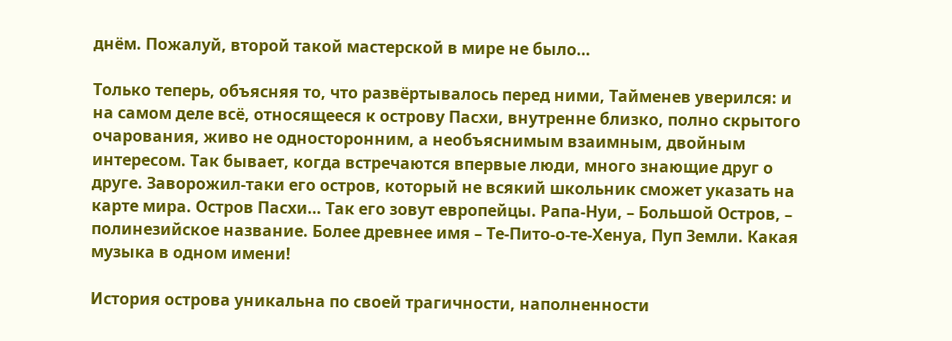днём. Пожалуй, второй такой мастерской в мире не было…

Только теперь, объясняя то, что развёртывалось перед ними, Тайменев уверился: и на самом деле всё, относящееся к острову Пасхи, внутренне близко, полно скрытого очарования, живо не односторонним, а необъяснимым взаимным, двойным интересом. Так бывает, когда встречаются впервые люди, много знающие друг о друге. Заворожил-таки его остров, который не всякий школьник сможет указать на карте мира. Остров Пасхи… Так его зовут европейцы. Рапа-Нуи, – Большой Остров, – полинезийское название. Более древнее имя – Те-Пито-о-те-Хенуа, Пуп Земли. Какая музыка в одном имени!

История острова уникальна по своей трагичности, наполненности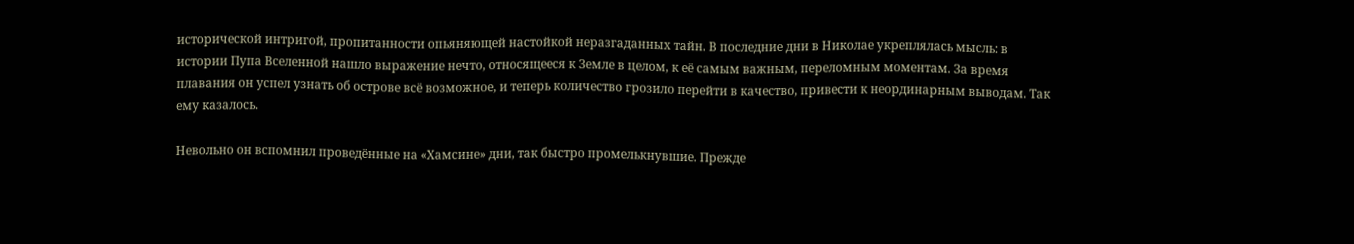исторической интригой, пропитанности опьяняющей настойкой неразгаданных тайн. В последние дни в Николае укреплялась мысль: в истории Пупа Вселенной нашло выражение нечто, относящееся к Земле в целом, к её самым важным, переломным моментам. За время плавания он успел узнать об острове всё возможное, и теперь количество грозило перейти в качество, привести к неординарным выводам. Так ему казалось.

Невольно он вспомнил проведённые на «Хамсине» дни, так быстро промелькнувшие. Прежде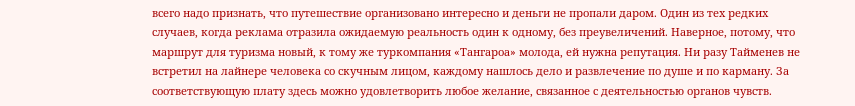всего надо признать, что путешествие организовано интересно и деньги не пропали даром. Один из тех редких случаев, когда реклама отразила ожидаемую реальность один к одному, без преувеличений. Наверное, потому, что маршрут для туризма новый, к тому же туркомпания «Тангароа» молода, ей нужна репутация. Ни разу Тайменев не встретил на лайнере человека со скучным лицом, каждому нашлось дело и развлечение по душе и по карману. За соответствующую плату здесь можно удовлетворить любое желание, связанное с деятельностью органов чувств.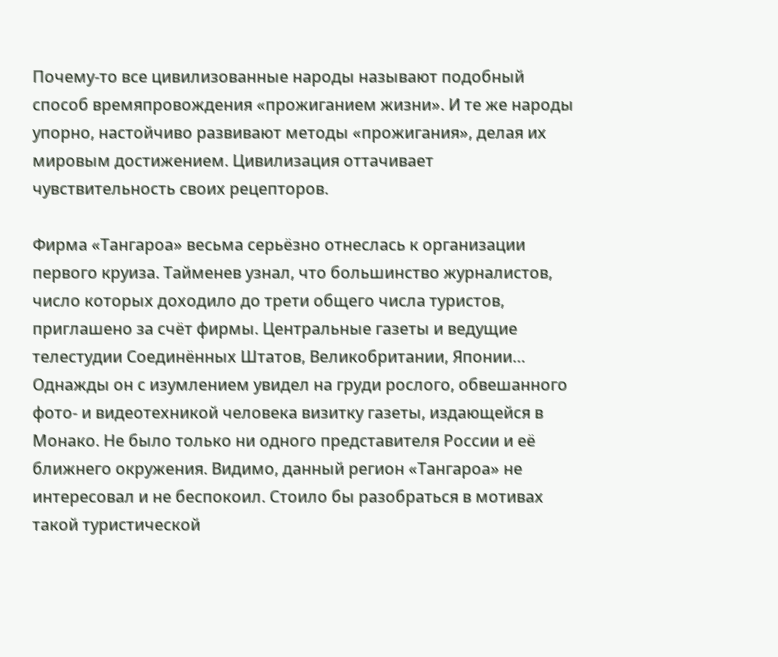Почему-то все цивилизованные народы называют подобный способ времяпровождения «прожиганием жизни». И те же народы упорно, настойчиво развивают методы «прожигания», делая их мировым достижением. Цивилизация оттачивает чувствительность своих рецепторов.

Фирма «Тангароа» весьма серьёзно отнеслась к организации первого круиза. Тайменев узнал, что большинство журналистов, число которых доходило до трети общего числа туристов, приглашено за счёт фирмы. Центральные газеты и ведущие телестудии Соединённых Штатов, Великобритании, Японии… Однажды он с изумлением увидел на груди рослого, обвешанного фото- и видеотехникой человека визитку газеты, издающейся в Монако. Не было только ни одного представителя России и её ближнего окружения. Видимо, данный регион «Тангароа» не интересовал и не беспокоил. Стоило бы разобраться в мотивах такой туристической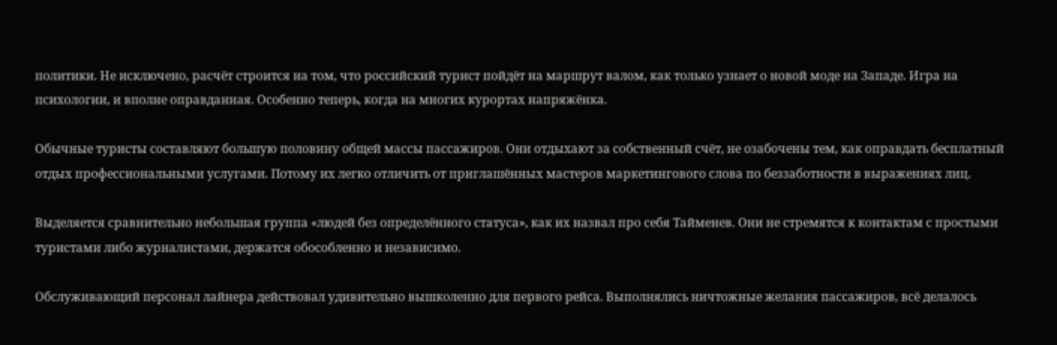политики. Не исключено, расчёт строится на том, что российский турист пойдёт на маршрут валом, как только узнает о новой моде на Западе. Игра на психологии, и вполне оправданная. Особенно теперь, когда на многих курортах напряжёнка.

Обычные туристы составляют большую половину общей массы пассажиров. Они отдыхают за собственный счёт, не озабочены тем, как оправдать бесплатный отдых профессиональными услугами. Потому их легко отличить от приглашённых мастеров маркетингового слова по беззаботности в выражениях лиц.

Выделяется сравнительно небольшая группа «людей без определённого статуса», как их назвал про себя Тайменев. Они не стремятся к контактам с простыми туристами либо журналистами, держатся обособленно и независимо.

Обслуживающий персонал лайнера действовал удивительно вышколенно для первого рейса. Выполнялись ничтожные желания пассажиров, всё делалось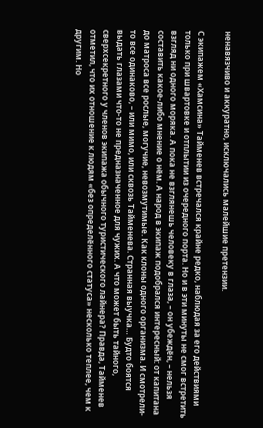ненавязчиво и аккуратно, исключались малейшие претензии.

С экипажем «Хамсина» Тайменев встречался крайне редко, наблюдая за его действиями только при швартовке и отплытии из очередного порта. Но и в эти минуты не смог встретить взгляд ни одного моряка. А пока не взглянешь человеку в глаза, – он убеждён, – нельзя составить какое-либо мнение о нём. А народ в экипаж подобрался интересный: от капитана до матроса все рослые, могучие, невозмутимые. Как клоны одного организма. И смотрели-то все одинаково, – или мимо, или сквозь Тайменева. Странная выучка… Будто боятся выдать глазами что-то не предназначенное для чужих. А что может быть тайного, сверхсекретного у членов экипажа обычного туристического лайнера? Правда, Тайменев отметил, что их отношение к людям «без определённого статуса» несколько теплее, чем к другим. Но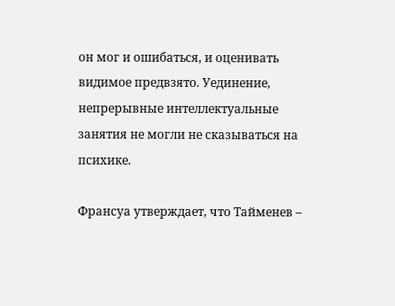он мог и ошибаться, и оценивать видимое предвзято. Уединение, непрерывные интеллектуальные занятия не могли не сказываться на психике.

Франсуа утверждает, что Тайменев –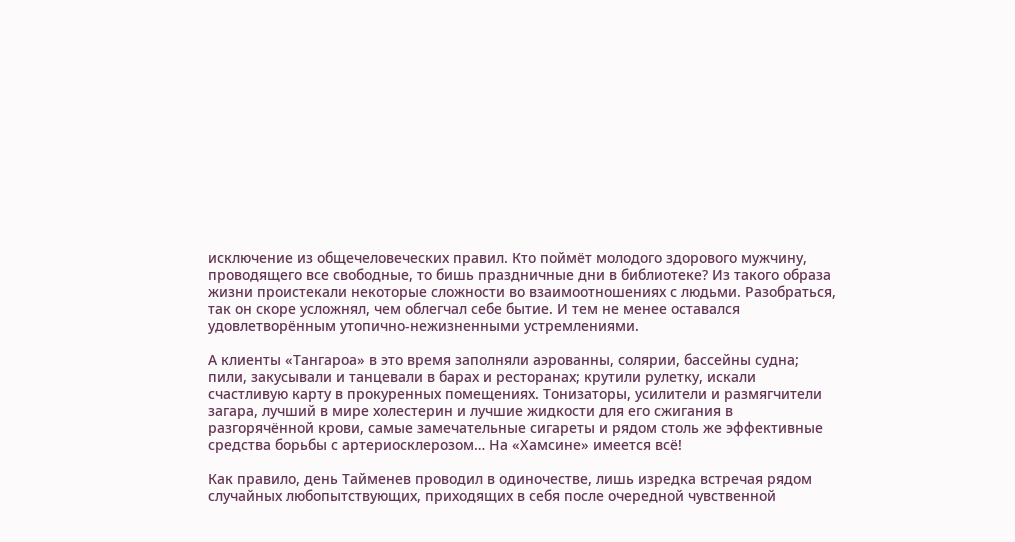исключение из общечеловеческих правил. Кто поймёт молодого здорового мужчину, проводящего все свободные, то бишь праздничные дни в библиотеке? Из такого образа жизни проистекали некоторые сложности во взаимоотношениях с людьми. Разобраться, так он скоре усложнял, чем облегчал себе бытие. И тем не менее оставался удовлетворённым утопично-нежизненными устремлениями.

А клиенты «Тангароа» в это время заполняли аэрованны, солярии, бассейны судна; пили, закусывали и танцевали в барах и ресторанах; крутили рулетку, искали счастливую карту в прокуренных помещениях. Тонизаторы, усилители и размягчители загара, лучший в мире холестерин и лучшие жидкости для его сжигания в разгорячённой крови, самые замечательные сигареты и рядом столь же эффективные средства борьбы с артериосклерозом… На «Хамсине» имеется всё!

Как правило, день Тайменев проводил в одиночестве, лишь изредка встречая рядом случайных любопытствующих, приходящих в себя после очередной чувственной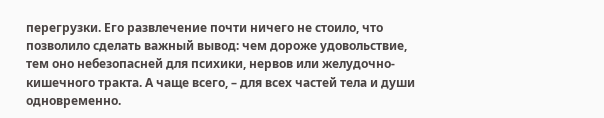перегрузки. Его развлечение почти ничего не стоило, что позволило сделать важный вывод: чем дороже удовольствие, тем оно небезопасней для психики, нервов или желудочно-кишечного тракта. А чаще всего, – для всех частей тела и души одновременно.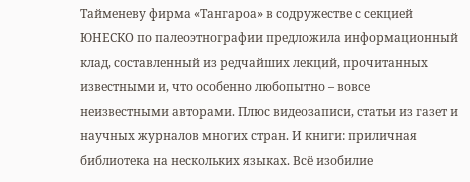Тайменеву фирма «Тангароа» в содружестве с секцией ЮНЕСКО по палеоэтнографии предложила информационный клад, составленный из редчайших лекций, прочитанных известными и, что особенно любопытно – вовсе неизвестными авторами. Плюс видеозаписи, статьи из газет и научных журналов многих стран. И книги: приличная библиотека на нескольких языках. Всё изобилие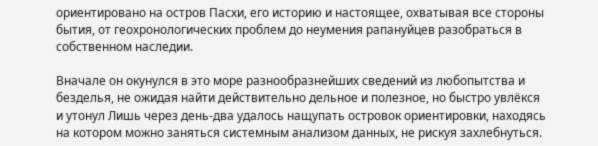ориентировано на остров Пасхи, его историю и настоящее, охватывая все стороны бытия, от геохронологических проблем до неумения рапануйцев разобраться в собственном наследии.

Вначале он окунулся в это море разнообразнейших сведений из любопытства и безделья, не ожидая найти действительно дельное и полезное, но быстро увлёкся и утонул Лишь через день-два удалось нащупать островок ориентировки, находясь на котором можно заняться системным анализом данных, не рискуя захлебнуться.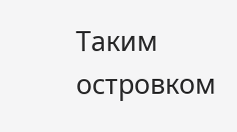Таким островком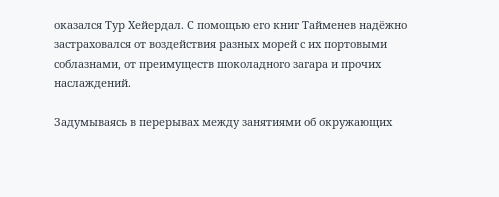оказался Тур Хейердал. С помощью его книг Тайменев надёжно застраховался от воздействия разных морей с их портовыми соблазнами, от преимуществ шоколадного загара и прочих наслаждений.

Задумываясь в перерывах между занятиями об окружающих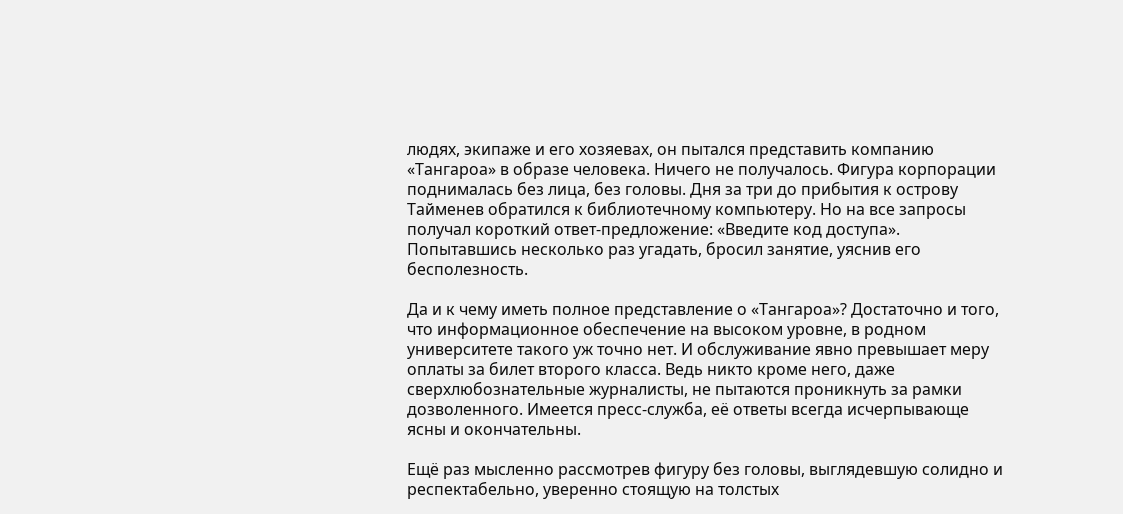людях, экипаже и его хозяевах, он пытался представить компанию «Тангароа» в образе человека. Ничего не получалось. Фигура корпорации поднималась без лица, без головы. Дня за три до прибытия к острову Тайменев обратился к библиотечному компьютеру. Но на все запросы получал короткий ответ-предложение: «Введите код доступа». Попытавшись несколько раз угадать, бросил занятие, уяснив его бесполезность.

Да и к чему иметь полное представление о «Тангароа»? Достаточно и того, что информационное обеспечение на высоком уровне, в родном университете такого уж точно нет. И обслуживание явно превышает меру оплаты за билет второго класса. Ведь никто кроме него, даже сверхлюбознательные журналисты, не пытаются проникнуть за рамки дозволенного. Имеется пресс-служба, её ответы всегда исчерпывающе ясны и окончательны.

Ещё раз мысленно рассмотрев фигуру без головы, выглядевшую солидно и респектабельно, уверенно стоящую на толстых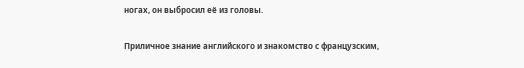ногах, он выбросил её из головы.

Приличное знание английского и знакомство с французским,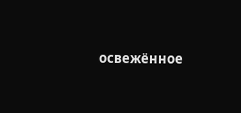освежённое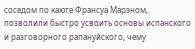соседом по каюте Франсуа Марэном, позволили быстро усвоить основы испанского и разговорного рапануйского, чему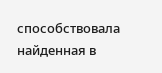способствовала найденная в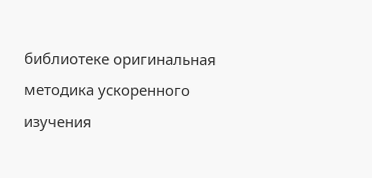библиотеке оригинальная методика ускоренного изучения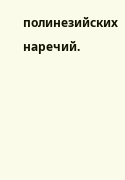полинезийских наречий.